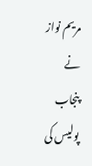مریم نواز نے پنجاب پولیس کی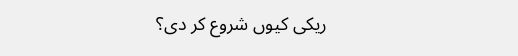ریکی کیوں شروع کر دی؟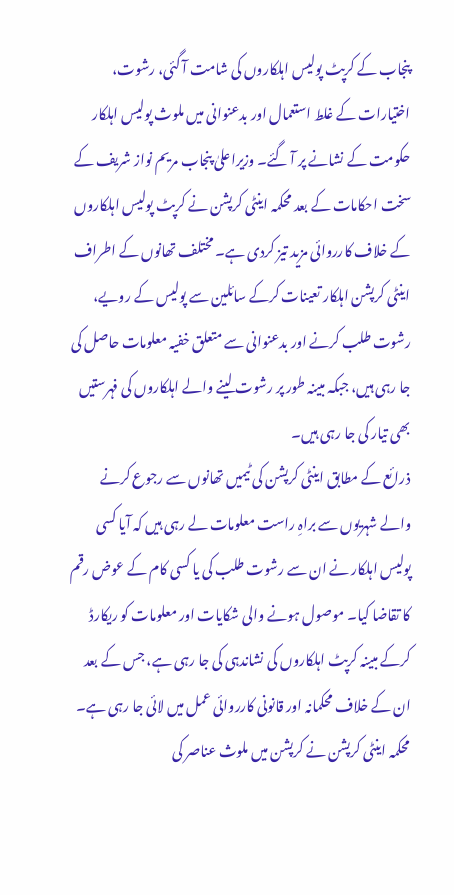پنجاب کے کرپٹ پولیس اہلکاروں کی شامت آ گئی، رشوت، اختیارات کے غلط استعمال اور بدعنوانی میں ملوث پولیس اہلکار حکومت کے نشانے پر آ گئے۔ وزیراعلیٰ پنجاب مریم نواز شریف کے سخت احکامات کے بعد محکمہ اینٹی کرپشن نے کرپٹ پولیس اہلکاروں کے خلاف کارروائی مزید تیز کردی ہے۔ مختلف تھانوں کے اطراف اینٹی کرپشن اہلکار تعینات کرکے سائلین سے پولیس کے رویے، رشوت طلب کرنے اور بدعنوانی سے متعلق خفیہ معلومات حاصل کی جا رہی ہیں، جبکہ مبینہ طور پر رشوت لینے والے اہلکاروں کی فہرستیں بھی تیار کی جا رہی ہیں۔
ذرائع کے مطابق اینٹی کرپشن کی ٹیمیں تھانوں سے رجوع کرنے والے شہریوں سے براہِ راست معلومات لے رہی ہیں کہ آیا کسی پولیس اہلکار نے ان سے رشوت طلب کی یا کسی کام کے عوض رقم کا تقاضا کیا۔ موصول ہونے والی شکایات اور معلومات کو ریکارڈ کرکے مبینہ کرپٹ اہلکاروں کی نشاندہی کی جا رہی ہے، جس کے بعد ان کے خلاف محکمانہ اور قانونی کارروائی عمل میں لائی جا رہی ہے۔
محکمہ اینٹی کرپشن نے کرپشن میں ملوث عناصر کی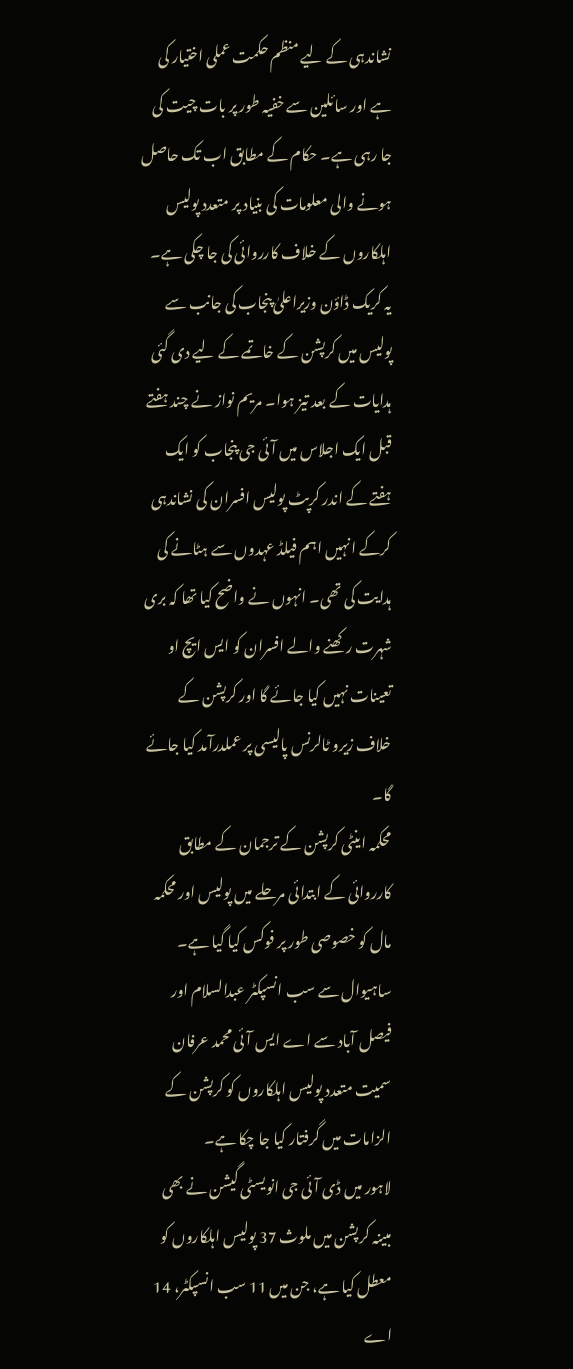نشاندہی کے لیے منظم حکمت عملی اختیار کی ہے اور سائلین سے خفیہ طور پر بات چیت کی جا رہی ہے۔ حکام کے مطابق اب تک حاصل ہونے والی معلومات کی بنیاد پر متعدد پولیس اہلکاروں کے خلاف کارروائی کی جا چکی ہے۔
یہ کریک ڈاؤن وزیراعلیٰ پنجاب کی جانب سے پولیس میں کرپشن کے خاتمے کے لیے دی گئی ہدایات کے بعد تیز ہوا۔ مریم نواز نے چند ہفتے قبل ایک اجلاس میں آئی جی پنجاب کو ایک ہفتے کے اندر کرپٹ پولیس افسران کی نشاندہی کرکے انہیں اہم فیلڈ عہدوں سے ہٹانے کی ہدایت کی تھی۔ انہوں نے واضح کیا تھا کہ بری شہرت رکھنے والے افسران کو ایس ایچ او تعینات نہیں کیا جائے گا اور کرپشن کے خلاف زیرو ٹالرنس پالیسی پر عملدرآمد کیا جائے گا۔
محکمہ اینٹی کرپشن کے ترجمان کے مطابق کارروائی کے ابتدائی مرحلے میں پولیس اور محکمہ مال کو خصوصی طور پر فوکس کیا گیا ہے۔ ساہیوال سے سب انسپکٹر عبدالسلام اور فیصل آباد سے اے ایس آئی محمد عرفان سمیت متعدد پولیس اہلکاروں کو کرپشن کے الزامات میں گرفتار کیا جا چکا ہے۔
لاہور میں ڈی آئی جی انویسٹی گیشن نے بھی مبینہ کرپشن میں ملوث 37 پولیس اہلکاروں کو معطل کیا ہے، جن میں 11 سب انسپکٹر، 14 اے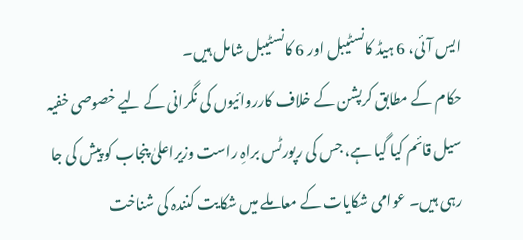ایس آئی، 6 ہیڈ کانسٹیبل اور 6 کانسٹیبل شامل ہیں۔
حکام کے مطابق کرپشن کے خلاف کارروائیوں کی نگرانی کے لیے خصوصی خفیہ سیل قائم کیا گیا ہے، جس کی رپورٹس براہِ راست وزیراعلیٰ پنجاب کو پیش کی جا رہی ہیں۔ عوامی شکایات کے معاملے میں شکایت کنندہ کی شناخت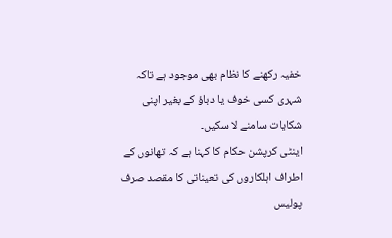خفیہ رکھنے کا نظام بھی موجود ہے تاکہ شہری کسی خوف یا دباؤ کے بغیر اپنی شکایات سامنے لا سکیں۔
اینٹی کرپشن حکام کا کہنا ہے کہ تھانوں کے اطراف اہلکاروں کی تعیناتی کا مقصد صرف پولیس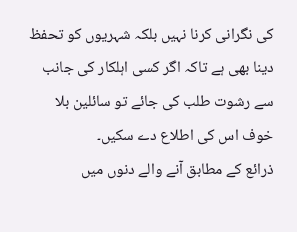کی نگرانی کرنا نہیں بلکہ شہریوں کو تحفظ دینا بھی ہے تاکہ اگر کسی اہلکار کی جانب سے رشوت طلب کی جائے تو سائلین بلا خوف اس کی اطلاع دے سکیں۔
ذرائع کے مطابق آنے والے دنوں میں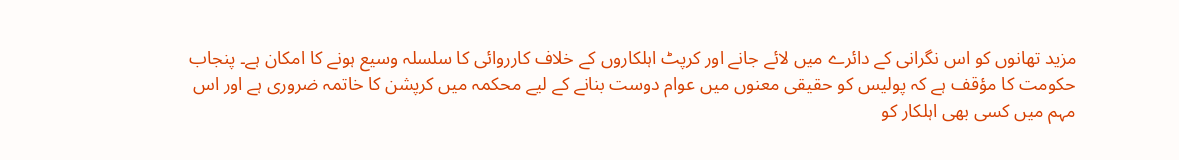مزید تھانوں کو اس نگرانی کے دائرے میں لائے جانے اور کرپٹ اہلکاروں کے خلاف کارروائی کا سلسلہ وسیع ہونے کا امکان ہے۔ پنجاب حکومت کا مؤقف ہے کہ پولیس کو حقیقی معنوں میں عوام دوست بنانے کے لیے محکمہ میں کرپشن کا خاتمہ ضروری ہے اور اس مہم میں کسی بھی اہلکار کو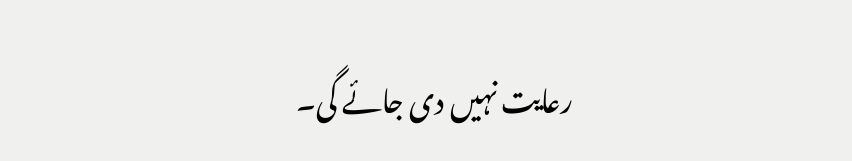رعایت نہیں دی جائے گی۔